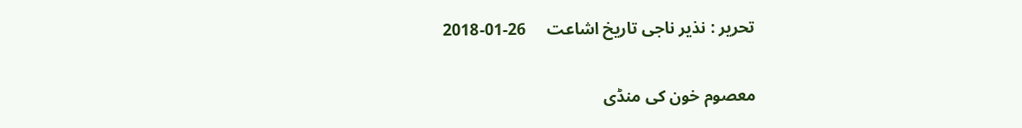تحریر : نذیر ناجی تاریخ اشاعت     26-01-2018

معصوم خون کی منڈی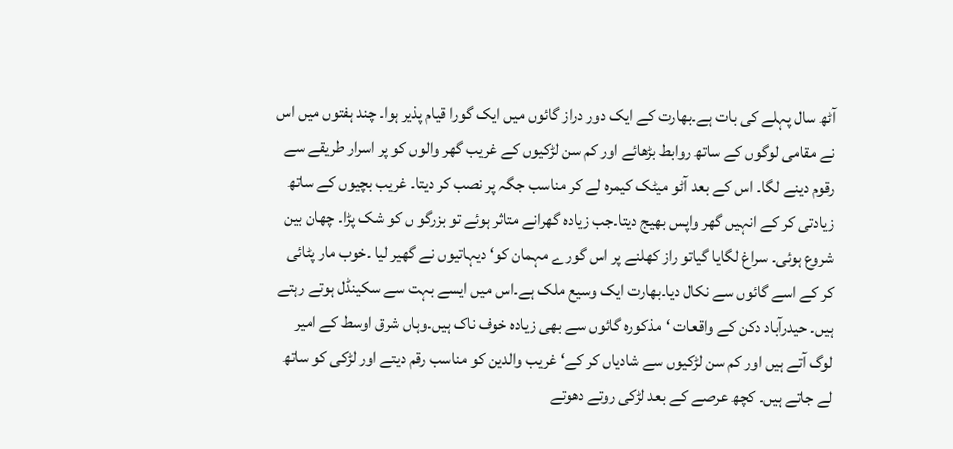آٹھ سال پہلے کی بات ہے۔بھارت کے ایک دور دراز گائوں میں ایک گورا قیام پذیر ہوا۔ چند ہفتوں میں اس نے مقامی لوگوں کے ساتھ روابط بڑھائے اور کم سن لڑکیوں کے غریب گھر والوں کو پر اسرار طریقے سے رقوم دینے لگا۔ اس کے بعد آٹو میٹک کیمرہ لے کر مناسب جگہ پر نصب کر دیتا۔ غریب بچیوں کے ساتھ زیادتی کر کے انہیں گھر واپس بھیج دیتا۔جب زیادہ گھرانے متاثر ہوئے تو بزرگو ں کو شک پڑا۔ چھان بین شروع ہوئی۔ سراغ لگایا گیاتو راز کھلنے پر اس گورے مہمان کو‘ دیہاتیوں نے گھیر لیا ۔خوب مار پٹائی کر کے اسے گائوں سے نکال دیا۔بھارت ایک وسیع ملک ہے۔اس میں ایسے بہت سے سکینڈل ہوتے رہتے ہیں۔ حیدرآباد دکن کے واقعات ‘مذکورہ گائوں سے بھی زیادہ خوف ناک ہیں۔وہاں شرق اوسط کے امیر لوگ آتے ہیں اور کم سن لڑکیوں سے شادیاں کر کے‘ غریب والدین کو مناسب رقم دیتے اور لڑکی کو ساتھ لے جاتے ہیں۔ کچھ عرصے کے بعد لڑکی روتے دھوتے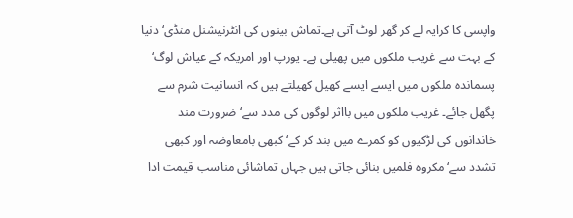واپسی کا کرایہ لے کر گھر لوٹ آتی ہے۔تماش بینوں کی انٹرنیشنل منڈی‘ دنیا کے بہت سے غریب ملکوں میں پھیلی ہے۔ یورپ اور امریکہ کے عیاش لوگ‘ پسماندہ ملکوں میں ایسے ایسے کھیل کھیلتے ہیں کہ انسانیت شرم سے پگھل جائے۔ غریب ملکوں میں بااثر لوگوں کی مدد سے‘ ضرورت مند خاندانوں کی لڑکیوں کو کمرے میں بند کر کے‘ کبھی بامعاوضہ اور کبھی تشدد سے‘ مکروہ فلمیں بنائی جاتی ہیں جہاں تماشائی مناسب قیمت ادا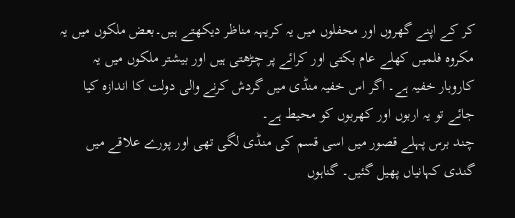کر کے اپنے گھروں اور محفلوں میں یہ کریہہ مناظر دیکھتے ہیں۔بعض ملکوں میں یہ مکروہ فلمیں کھلے عام بکتی اور کرائے پر چڑھتی ہیں اور بیشتر ملکوں میں یہ کاروبار خفیہ ہے۔ اگر اس خفیہ منڈی میں گردش کرنے والی دولت کا اندازہ کیا جائے تو یہ اربوں اور کھربوں کو محیط ہے۔
چند برس پہلے قصور میں اسی قسم کی منڈی لگی تھی اور پورے علاقے میں گندی کہانیاں پھیل گئیں۔ گناہوں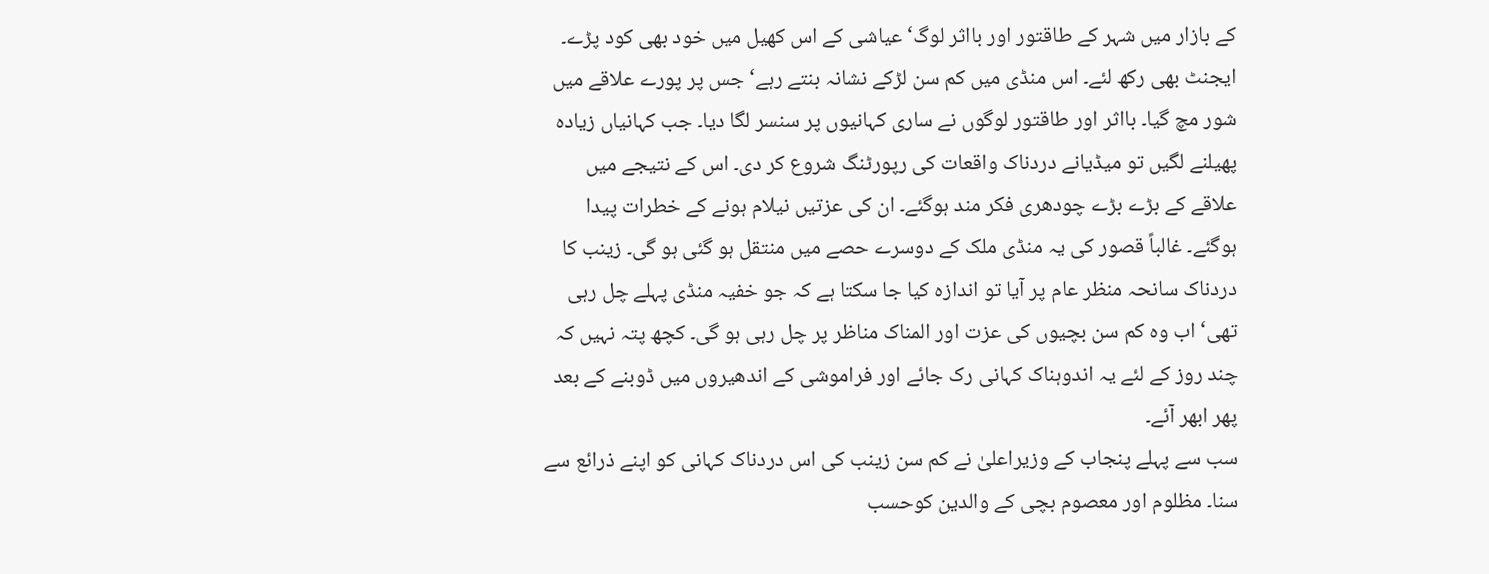کے بازار میں شہر کے طاقتور اور بااثر لوگ‘ عیاشی کے اس کھیل میں خود بھی کود پڑے۔ ایجنٹ بھی رکھ لئے۔ اس منڈی میں کم سن لڑکے نشانہ بنتے رہے‘ جس پر پورے علاقے میں شور مچ گیا۔ بااثر اور طاقتور لوگوں نے ساری کہانیوں پر سنسر لگا دیا۔ جب کہانیاں زیادہ پھیلنے لگیں تو میڈیانے دردناک واقعات کی رپورٹنگ شروع کر دی۔ اس کے نتیجے میں علاقے کے بڑے بڑے چودھری فکر مند ہوگئے۔ ان کی عزتیں نیلام ہونے کے خطرات پیدا ہوگئے۔ غالباً قصور کی یہ منڈی ملک کے دوسرے حصے میں منتقل ہو گئی ہو گی۔ زینب کا دردناک سانحہ منظر عام پر آیا تو اندازہ کیا جا سکتا ہے کہ جو خفیہ منڈی پہلے چل رہی تھی‘ اب وہ کم سن بچیوں کی عزت اور المناک مناظر پر چل رہی ہو گی۔ کچھ پتہ نہیں کہ چند روز کے لئے یہ اندوہناک کہانی رک جائے اور فراموشی کے اندھیروں میں ڈوبنے کے بعد پھر ابھر آئے۔
سب سے پہلے پنجاب کے وزیراعلیٰ نے کم سن زینب کی اس دردناک کہانی کو اپنے ذرائع سے سنا۔ مظلوم اور معصوم بچی کے والدین کوحسب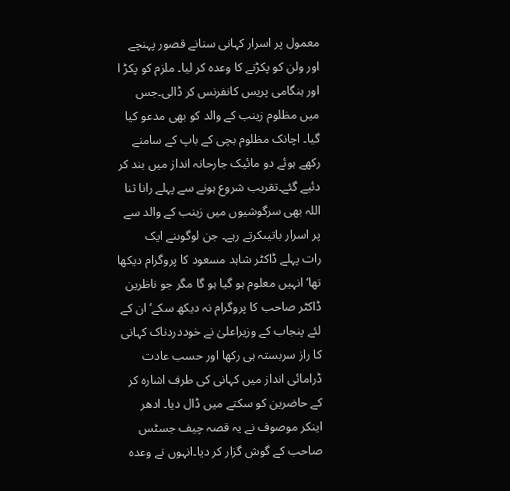معمول پر اسرار کہانی سنانے قصور پہنچے اور ولن کو پکڑنے کا وعدہ کر لیا۔ ملزم کو پکڑ ا اور ہنگامی پریس کانفرنس کر ڈالی۔جس میں مظلوم زینب کے والد کو بھی مدعو کیا گیا۔ اچانک مظلوم بچی کے باپ کے سامنے رکھے ہوئے دو مائیک جارحانہ انداز میں بند کر دئیے گئے۔تقریب شروع ہونے سے پہلے رانا ثنا اللہ بھی سرگوشیوں میں زینب کے والد سے پر اسرار باتیںکرتے رہے۔ جن لوگوںنے ایک
رات پہلے ڈاکٹر شاہد مسعود کا پروگرام دیکھا تھا‘انہیں معلوم ہو گیا ہو گا مگر جو ناظرین ڈاکٹر صاحب کا پروگرام نہ دیکھ سکے‘ ان کے لئے پنجاب کے وزیراعلیٰ نے خوددردناک کہانی کا راز سربستہ ہی رکھا اور حسب عادت ڈرامائی انداز میں کہانی کی طرف اشارہ کر کے حاضرین کو سکتے میں ڈال دیا۔ ادھر اینکر موصوف نے یہ قصہ چیف جسٹس صاحب کے گوش گزار کر دیا۔انہوں نے وعدہ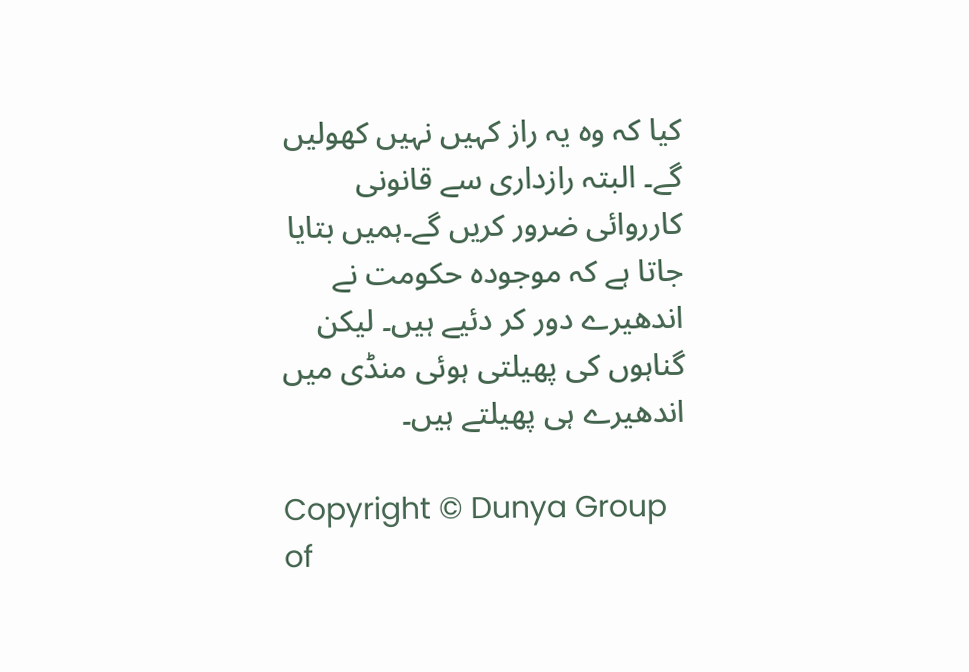کیا کہ وہ یہ راز کہیں نہیں کھولیں گے۔ البتہ رازداری سے قانونی کارروائی ضرور کریں گے۔ہمیں بتایا جاتا ہے کہ موجودہ حکومت نے اندھیرے دور کر دئیے ہیں۔ لیکن گناہوں کی پھیلتی ہوئی منڈی میں اندھیرے ہی پھیلتے ہیں۔

Copyright © Dunya Group of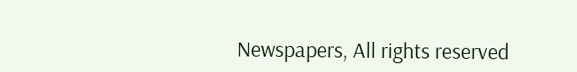Newspapers, All rights reserved